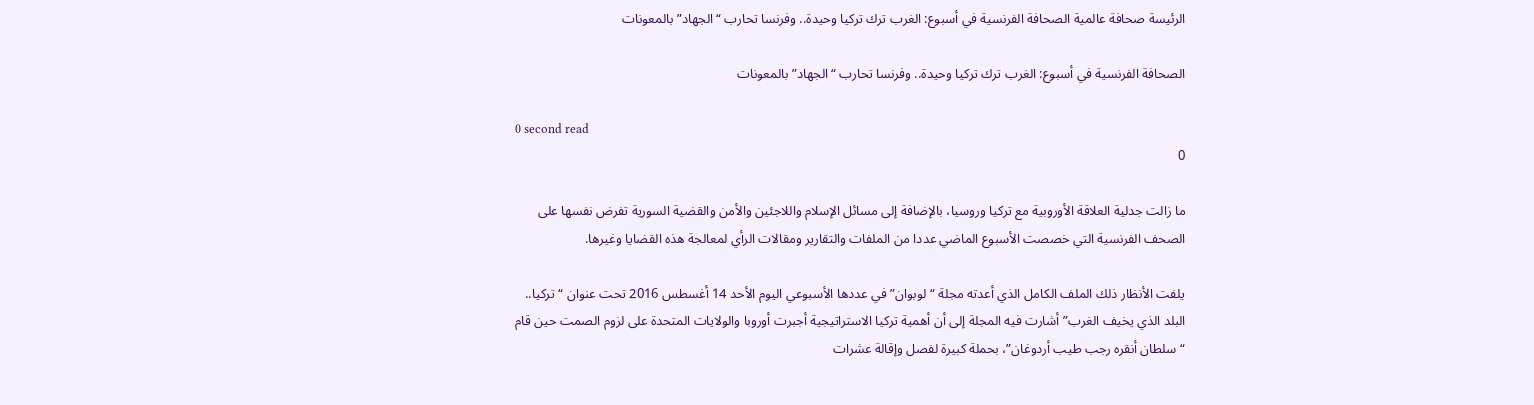الرئيسة صحافة عالمية الصحافة الفرنسية في أسبوع: الغرب ترك تركيا وحيدة.. وفرنسا تحارب “الجهاد” بالمعونات

الصحافة الفرنسية في أسبوع: الغرب ترك تركيا وحيدة.. وفرنسا تحارب “الجهاد” بالمعونات

0 second read
0

ما زالت جدلية العلاقة الأوروبية مع تركيا وروسيا، بالإضافة إلى مسائل الإسلام واللاجئين والأمن والقضية السورية تفرض نفسها على الصحف الفرنسية التي خصصت الأسبوع الماضي عددا من الملفات والتقارير ومقالات الرأي لمعالجة هذه القضايا وغيرها.

يلفت الأنظار ذلك الملف الكامل الذي أعدته مجلة “لوبوان” في عددها الأسبوعي اليوم الأحد 14 أغسطس 2016 تحت عنوان “تركيا.. البلد الذي يخيف الغرب” أشارت فيه المجلة إلى أن أهمية تركيا الاستراتيجية أجبرت أوروبا والولايات المتحدة على لزوم الصمت حين قام “سلطان أنقره رجب طيب أردوغان”، بحملة كبيرة لفصل وإقالة عشرات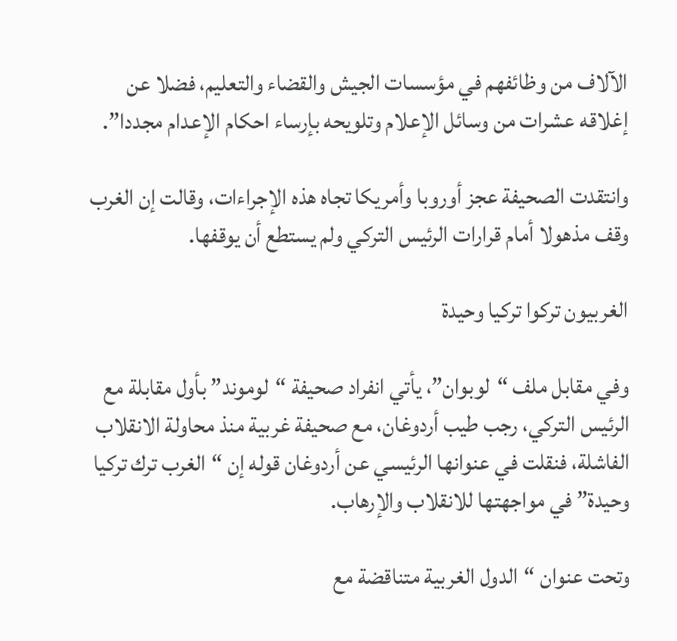الآلاف من وظائفهم في مؤسسات الجيش والقضاء والتعليم، فضلا عن إغلاقه عشرات من وسائل الإعلام وتلويحه بإرساء احكام الإعدام مجددا”.

وانتقدت الصحيفة عجز أوروبا وأمريكا تجاه هذه الإجراءات، وقالت إن الغرب وقف مذهولا أمام قرارات الرئيس التركي ولم يستطع أن يوقفها.

الغربيون تركوا تركيا وحيدة

وفي مقابل ملف “لوبوان”، يأتي انفراد صحيفة “لوموند” بأول مقابلة مع الرئيس التركي، رجب طيب أردوغان، مع صحيفة غربية منذ محاولة الانقلاب الفاشلة، فنقلت في عنوانها الرئيسي عن أردوغان قوله إن “الغرب ترك تركيا وحيدة” في مواجهتها للانقلاب والإرهاب.

وتحت عنوان “الدول الغربية متناقضة مع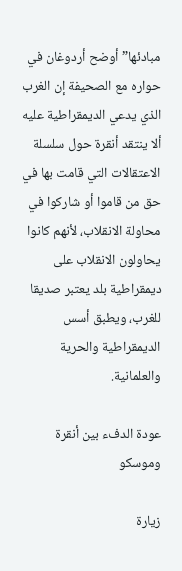مبادئها” أوضح أردوغان في حواره مع الصحيفة إن الغرب الذي يدعي الديمقراطية عليه ألا ينتقد أنقرة حول سلسلة الاعتقالات التي قامت بها في حق من قاموا أو شاركوا في محاولة الانقلاب، لأنهم كانوا يحاولون الانقلاب على ديمقراطية بلد يعتبر صديقا للغرب، ويطبق أسس الديمقراطية والحرية والعلمانية.

عودة الدفء بين أنقرة وموسكو

زيارة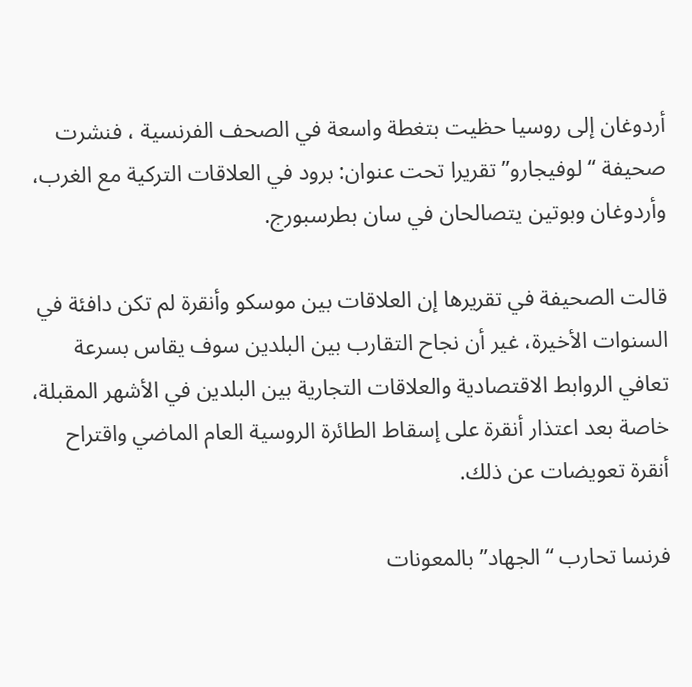أردوغان إلى روسيا حظيت بتغطة واسعة في الصحف الفرنسية ، فنشرت صحيفة “لوفيجارو” تقريرا تحت عنوان: برود في العلاقات التركية مع الغرب، وأردوغان وبوتين يتصالحان في سان بطرسبورج.

قالت الصحيفة في تقريرها إن العلاقات بين موسكو وأنقرة لم تكن دافئة في السنوات الأخيرة، غير أن نجاح التقارب بين البلدين سوف يقاس بسرعة تعافي الروابط الاقتصادية والعلاقات التجارية بين البلدين في الأشهر المقبلة، خاصة بعد اعتذار أنقرة على إسقاط الطائرة الروسية العام الماضي واقتراح أنقرة تعويضات عن ذلك.

فرنسا تحارب “الجهاد” بالمعونات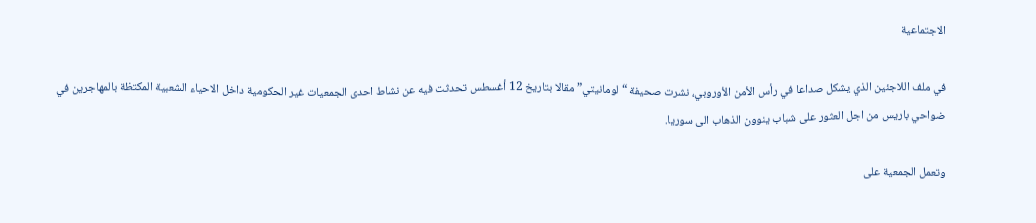الاجتماعية

في ملف اللاجئين الذي يشكل صداعا في رأس الأمن الأوروبي، نشرت صحيفة “لومانيتي” مقالا بتاريخ 12 أغسطس تحدثت فيه عن نشاط احدى الجمعيات غير الحكومية داخل الاحياء الشعبية المكتظة بالمهاجرين في ضواحي باريس من اجل العثور على شباب ينوون الذهاب الى سوريا.

وتعمل الجمعية على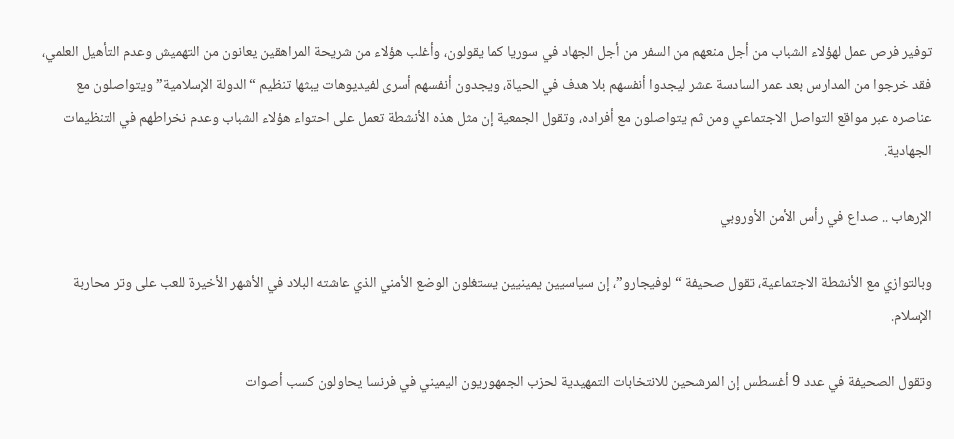توفير فرص عمل لهؤلاء الشباب من أجل منعهم من السفر من أجل الجهاد في سوريا كما يقولون، وأغلب هؤلاء من شريحة المراهقين يعانون من التهميش وعدم التأهيل العلمي، فقد خرجوا من المدارس بعد عمر السادسة عشر ليجدوا أنفسهم بلا هدف في الحياة، ويجدون أنفسهم أسرى لفيديوهات يبثها تنظيم “الدولة الإسلامية” ويتواصلون مع عناصره عبر مواقع التواصل الاجتماعي ومن ثم يتواصلون مع أفراده، وتقول الجمعية إن مثل هذه الأنشطة تعمل على احتواء هؤلاء الشباب وعدم نخراطهم في التنظيمات الجهادية.

الإرهاب .. صداع في رأس الأمن الأوروبي

وبالتوازي مع الأنشطة الاجتماعية، تقول صحيفة “لوفيجارو”، إن سياسيين يمينيين يستغلون الوضع الأمني الذي عاشته البلاد في الأشهر الأخيرة للعب على وتر محاربة الإسلام.

وتقول الصحيفة في عدد 9 أغسطس إن المرشحين للانتخابات التمهيدية لحزب الجمهوريون اليميني في فرنسا يحاولون كسب أصوات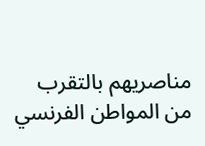مناصريهم بالتقرب من المواطن الفرنسي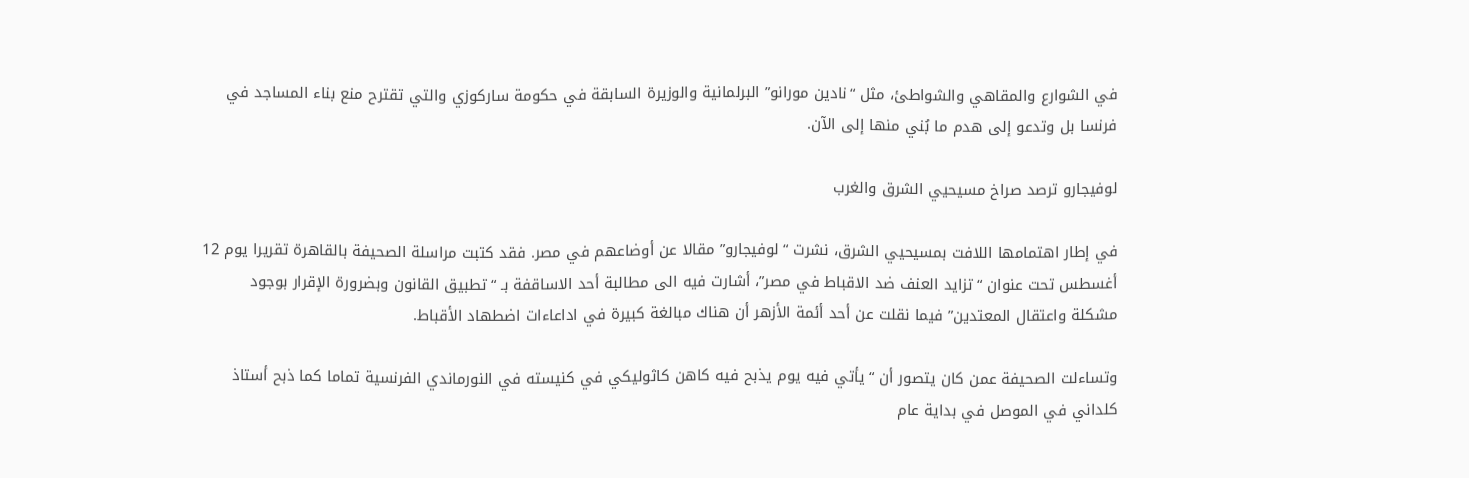في الشوارع والمقاهي والشواطئ، مثل “نادين مورانو” البرلمانية والوزيرة السابقة في حكومة ساركوزي والتي تقترح منع بناء المساجد في فرنسا بل وتدعو إلى هدم ما بُني منها إلى الآن.

لوفيجارو ترصد صراخ مسيحيي الشرق والغرب

في إطار اهتمامها اللافت بمسيحيي الشرق، نشرت “لوفيجارو” مقالا عن أوضاعهم في مصر. فقد كتبت مراسلة الصحيفة بالقاهرة تقريرا يوم 12 أغسطس تحت عنوان “تزايد العنف ضد الاقباط في مصر”، أشارت فيه الى مطالبة أحد الاساقفة بـ “تطبيق القانون وبضرورة الإقرار بوجود مشكلة واعتقال المعتدين” فيما نقلت عن أحد أئمة الأزهر أن هناك مبالغة كبيرة في اداعاءات اضطهاد الأقباط.

وتساءلت الصحيفة عمن كان يتصور أن “يأتي فيه يوم يذبح فيه كاهن كاثوليكي في كنيسته في النورماندي الفرنسية تماما كما ذبح أستاذ كلداني في الموصل في بداية عام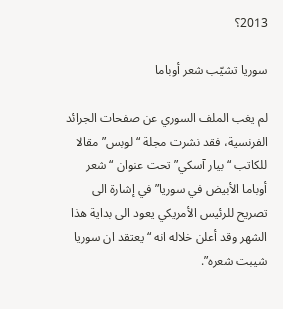2013؟

سوريا تشيّب شعر أوباما

لم يغب الملف السوري عن صفحات الجرائد الفرنسية، فقد نشرت مجلة “لوبس” مقالا للكاتب “بيار آسكي” تحت عنوان “شعر أوباما الأبيض في سوريا” في إشارة الى تصريح للرئيس الأمريكي يعود الى بداية هذا الشهر وقد أعلن خلاله انه “يعتقد ان سوريا شيبت شعره”.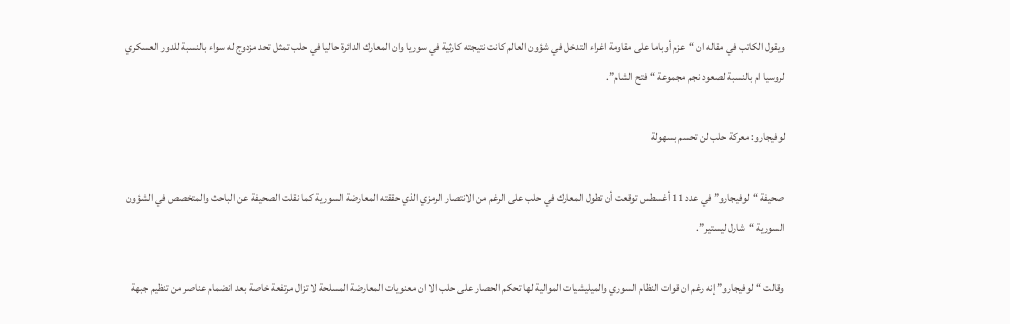ويقول الكاتب في مقاله ان “عزم أوباما على مقاومة اغراء التدخل في شؤون العالم كانت نتيجته كارثية في سوريا وان المعارك الدائرة حاليا في حلب تمثل تحد مزدوج له سواء بالنسبة للدور العسكري لروسيا ام بالنسبة لصعود نجم مجموعة “فتح الشام”.

لوفيجارو: معركة حلب لن تحسم بسهولة

صحيفة “لوفيجارو” في عدد 11 أغسطس توقعت أن تطول المعارك في حلب على الرغم من الانتصار الرمزي الذي حققته المعارضة السورية كما نقلت الصحيفة عن الباحث والمتخصص في الشؤون السورية “شارل ليستير”.

وقالت “لوفيجارو” إنه رغم ان قوات النظام السوري والميليشيات الموالية لها تحكم الحصار على حلب الا ان معنويات المعارضة المسلحة لا تزال مرتفعة خاصة بعد انضمام عناصر من تنظيم جبهة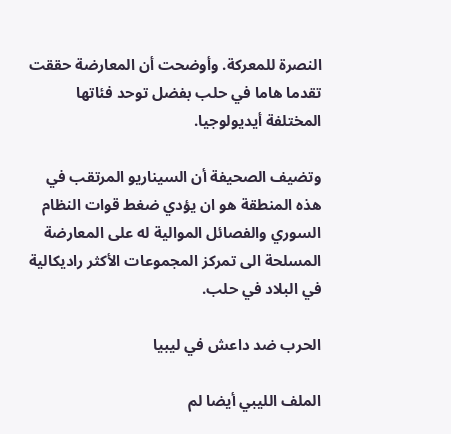النصرة للمعركة. وأوضحت أن المعارضة حققت تقدما هاما في حلب بفضل توحد فئاتها المختلفة أيديولوجيا.

وتضيف الصحيفة أن السيناريو المرتقب في هذه المنطقة هو ان يؤدي ضغط قوات النظام السوري والفصائل الموالية له على المعارضة المسلحة الى تمركز المجموعات الأكثر راديكالية في البلاد في حلب.

الحرب ضد داعش في ليبيا

الملف الليبي أيضا لم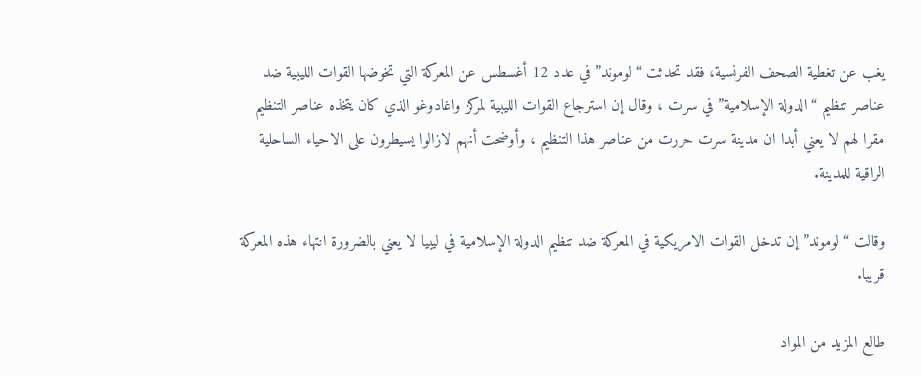يغب عن تغطية الصحف الفرنسية، فقد تحدثت “لوموند” في عدد 12 أغسطس عن المعركة التي تخوضها القوات الليبية ضد عناصر تنظيم “الدولة الإسلامية” في سرت ، وقال إن استرجاع القوات الليبية لمركز واغادوغو الذي كان يتخذه عناصر التنظيم مقرا لهم لا يعني أبدا ان مدينة سرت حررت من عناصر هذا التنظيم ، وأوضحت أنهم لازالوا يسيطرون على الاحياء الساحلية الراقية للمدينة.

وقالت “لوموند” إن تدخل القوات الامريكية في المعركة ضد تنظيم الدولة الإسلامية في ليبيا لا يعني بالضرورة انتهاء هذه المعركة قريبا.

طالع المزيد من المواد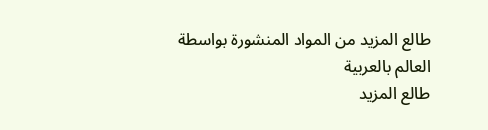طالع المزيد من المواد المنشورة بواسطة العالم بالعربية
طالع المزيد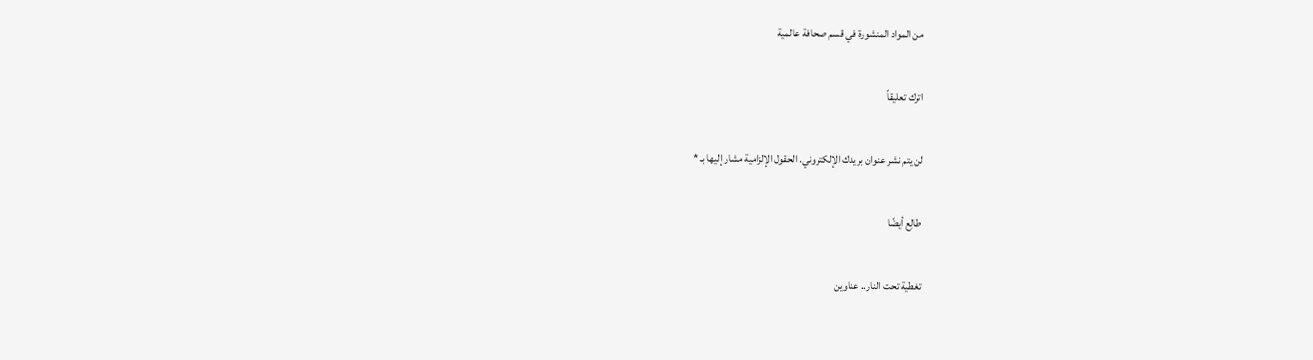من المواد المنشورة في قسم صحافة عالمية

اترك تعليقاً

لن يتم نشر عنوان بريدك الإلكتروني. الحقول الإلزامية مشار إليها بـ *

طالِع أيضًا

تغطية تحت النار.. عناوين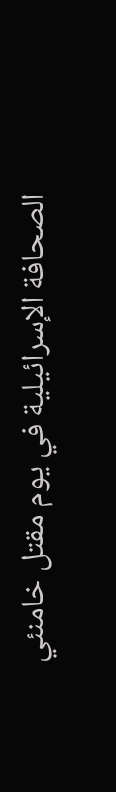الصحافة الإسرائيلية في يوم مقتل خامنئي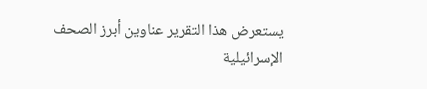يستعرض هذا التقرير عناوين أبرز الصحف الإسرائيلية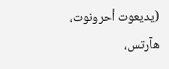(يديعوت أحرونوت، هآرتس،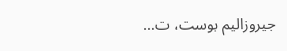جيروزاليم بوست، ت…